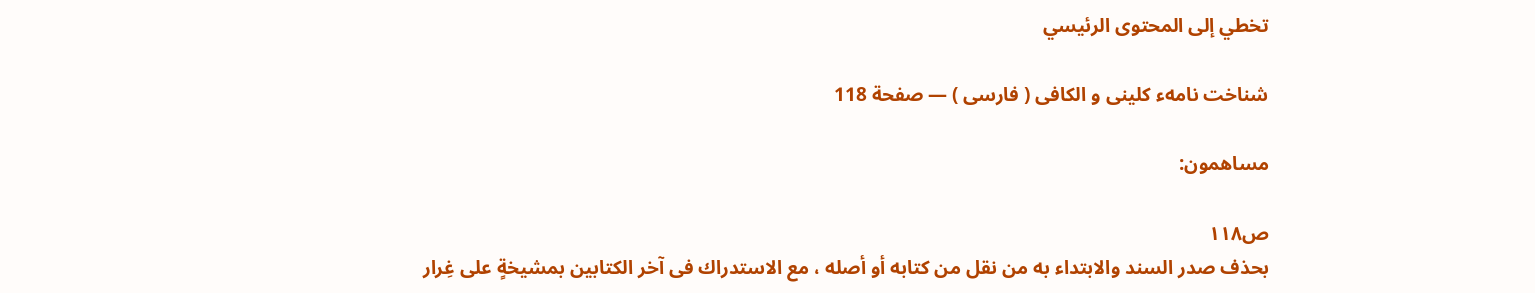تخطي إلى المحتوى الرئيسي

شناخت نامهء كلينى و الكافى ( فارسى ) — صفحة 118

مساهمون:

ص١١٨
بحذف صدر السند والابتداء به من نقل من كتابه أو أصله ، مع الاستدراك فى آخر الكتابين بمشيخةٍ على غِرار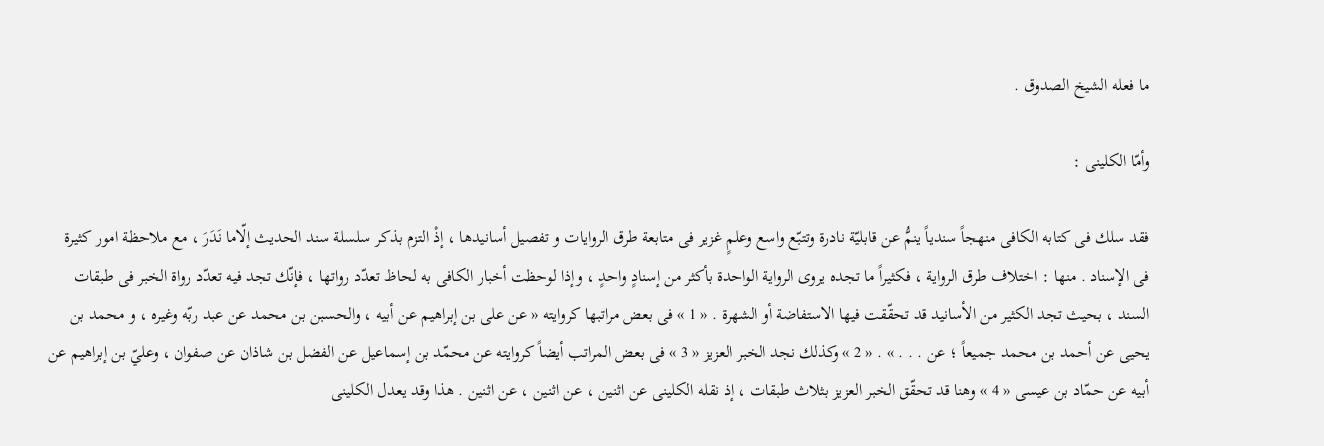ما فعله الشيخ الصدوق .

وأمّا الكلينى :

فقد سلك فى كتابه الكافى منهجاً سندياً ينمُّ عن قابليّة نادرة وتتبّع واسع وعلمٍ غزير فى متابعة طرق الروايات و تفصيل أسانيدها ، إذْ التزم بذكر سلسلة سند الحديث إلّاما نَدَرَ ، مع ملاحظة امور كثيرة فى الإسناد . منها : اختلاف طرق الرواية ، فكثيراً ما تجده يروى الرواية الواحدة بأكثر من إسنادٍ واحدٍ ، وإذا لوحظت أخبار الكافى به لحاظ تعدّد رواتها ، فإنّك تجد فيه تعدّد رواة الخبر فى طبقات السند ، بحيث تجد الكثير من الأسانيد قد تحقّقت فيها الاستفاضة أو الشهرة . « 1 » فى بعض مراتبها كروايته « عن على بن إبراهيم عن أبيه ، والحسبن بن محمد عن عبد ربّه وغيره ، و محمد بن يحيى عن أحمد بن محمد جميعاً ؛ عن . . . » . « 2 » وكذلك نجد الخبر العزيز « 3 » فى بعض المراتب أيضاً كروايته عن محمّد بن إسماعيل عن الفضل بن شاذان عن صفوان ، وعليّ بن إبراهيم عن أبيه عن حمّاد بن عيسى « 4 » وهنا قد تحقّق الخبر العزيز بثلاث طبقات ، إذ نقله الكلينى عن اثنين ، عن اثنين ، عن اثنين . هذا وقد يعدل الكلينى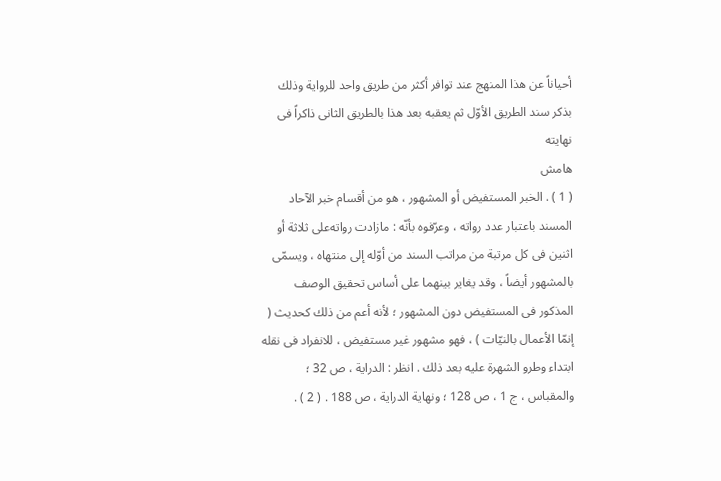أحياناً عن هذا المنهج عند توافر أكثر من طريق واحد للرواية وذلك بذكر سند الطريق الأوّل ثم يعقبه بعد هذا بالطريق الثانى ذاكراً فى نهايته
هامش
( 1 ) . الخبر المستفيض أو المشهور ، هو من أقسام خبر الآحاد المسند باعتبار عدد رواته ، وعرّفوه بأنّه : مازادت رواته‌على ثلاثة أو اثنين فى كل مرتبة من مراتب السند من أوّله إلى منتهاه ، ويسمّى بالمشهور أيضاً ، وقد يغاير بينهما على أساس تحقيق الوصف المذكور فى المستفيض دون المشهور ؛ لأنه أعم من ذلك كحديث ( إنمّا الأعمال بالنيّات ) ، فهو مشهور غير مستفيض ، للانفراد فى نقله ابتداء وطرو الشهرة عليه بعد ذلك . انظر : الدراية ، ص 32 ؛ والمقباس ، ج 1 ، ص 128 ؛ ونهاية الدراية ، ص 188 . ( 2 ) .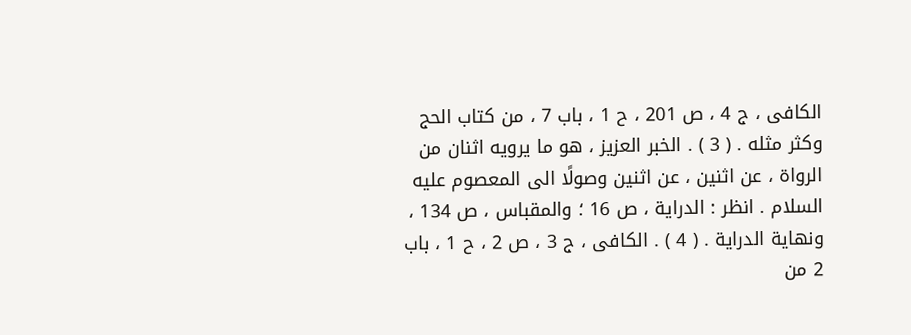الكافى ، ج 4 ، ص 201 ، ح 1 ، باب 7 ، من كتاب الحج وكثر مثله . ( 3 ) . الخبر العزيز ، هو ما يرويه اثنان من الرواة ، عن اثنين ، عن اثنين وصولًا الى المعصوم عليه السلام . انظر : الدراية ، ص 16 ؛ والمقباس ، ص 134 ، ونهاية الدراية . ( 4 ) . الكافى ، ج 3 ، ص 2 ، ح 1 ، باب 2 من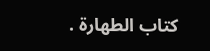كتاب الطهارة .